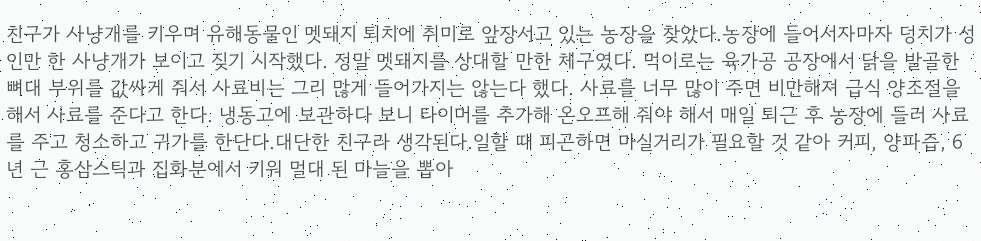친구가 사냥개를 키우며 유해동물인 멧돼지 퇴치에 취미로 앞장서고 있는 농장을 찾았다.농장에 들어서자마자 덩치가 성인만 한 사냥개가 보이고 짖기 시작했다. 정말 멧돼지를 상대할 만한 체구였다. 먹이로는 육가공 공장에서 닭을 발골한 뼈대 부위를 값싸게 줘서 사료비는 그리 많게 들어가지는 않는다 했다. 사료를 너무 많이 주면 비만해져 급식 양조절을 해서 사료를 준다고 한다. 냉동고에 보관하다 보니 타이머를 추가해 온오프해 줘야 해서 매일 퇴근 후 농장에 들러 사료를 주고 청소하고 귀가를 한단다.대단한 친구라 생각된다.일할 때 피곤하면 마실거리가 필요할 것 같아 커피, 양파즙, 6년 근 홍삼스틱과 집화분에서 키워 멀대 된 마늘을 뽑아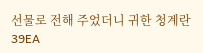선물로 전해 주었더니 귀한 청계란 39EA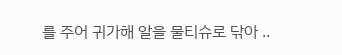를 주어 귀가해 알을 물티슈로 닦아 ..